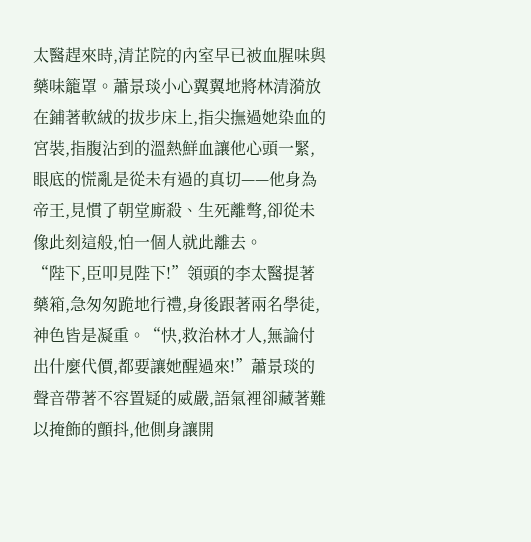太醫趕來時,清芷院的內室早已被血腥味與藥味籠罩。蕭景琰小心翼翼地將林清漪放在鋪著軟絨的拔步床上,指尖撫過她染血的宮裝,指腹沾到的溫熱鮮血讓他心頭一緊,眼底的慌亂是從未有過的真切——他身為帝王,見慣了朝堂廝殺、生死離彆,卻從未像此刻這般,怕一個人就此離去。
“陛下,臣叩見陛下!”領頭的李太醫提著藥箱,急匆匆跪地行禮,身後跟著兩名學徒,神色皆是凝重。“快,救治林才人,無論付出什麼代價,都要讓她醒過來!”蕭景琰的聲音帶著不容置疑的威嚴,語氣裡卻藏著難以掩飾的顫抖,他側身讓開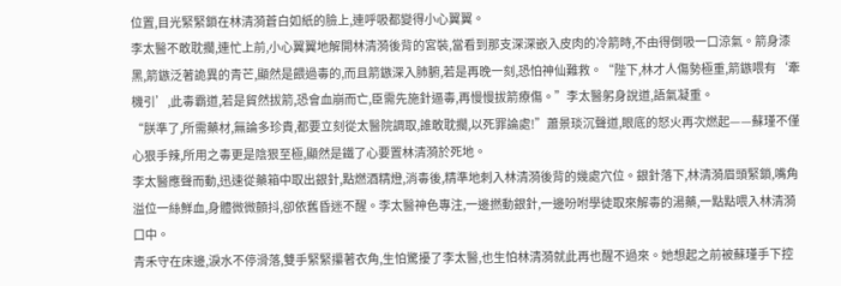位置,目光緊緊鎖在林清漪蒼白如紙的臉上,連呼吸都變得小心翼翼。
李太醫不敢耽擱,連忙上前,小心翼翼地解開林清漪後背的宮裝,當看到那支深深嵌入皮肉的冷箭時,不由得倒吸一口涼氣。箭身漆黑,箭鏃泛著詭異的青芒,顯然是餵過毒的,而且箭鏃深入肺腑,若是再晚一刻,恐怕神仙難救。“陛下,林才人傷勢極重,箭鏃喂有‘牽機引’,此毒霸道,若是貿然拔箭,恐會血崩而亡,臣需先施針逼毒,再慢慢拔箭療傷。”李太醫躬身說道,語氣凝重。
“朕準了,所需藥材,無論多珍貴,都要立刻從太醫院調取,誰敢耽擱,以死罪論處!”蕭景琰沉聲道,眼底的怒火再次燃起——蘇瑾不僅心狠手辣,所用之毒更是陰狠至極,顯然是鐵了心要置林清漪於死地。
李太醫應聲而動,迅速從藥箱中取出銀針,點燃酒精燈,消毒後,精準地刺入林清漪後背的幾處穴位。銀針落下,林清漪眉頭緊鎖,嘴角溢位一絲鮮血,身體微微顫抖,卻依舊昏迷不醒。李太醫神色專注,一邊撚動銀針,一邊吩咐學徒取來解毒的湯藥,一點點喂入林清漪口中。
青禾守在床邊,淚水不停滑落,雙手緊緊攥著衣角,生怕驚擾了李太醫,也生怕林清漪就此再也醒不過來。她想起之前被蘇瑾手下控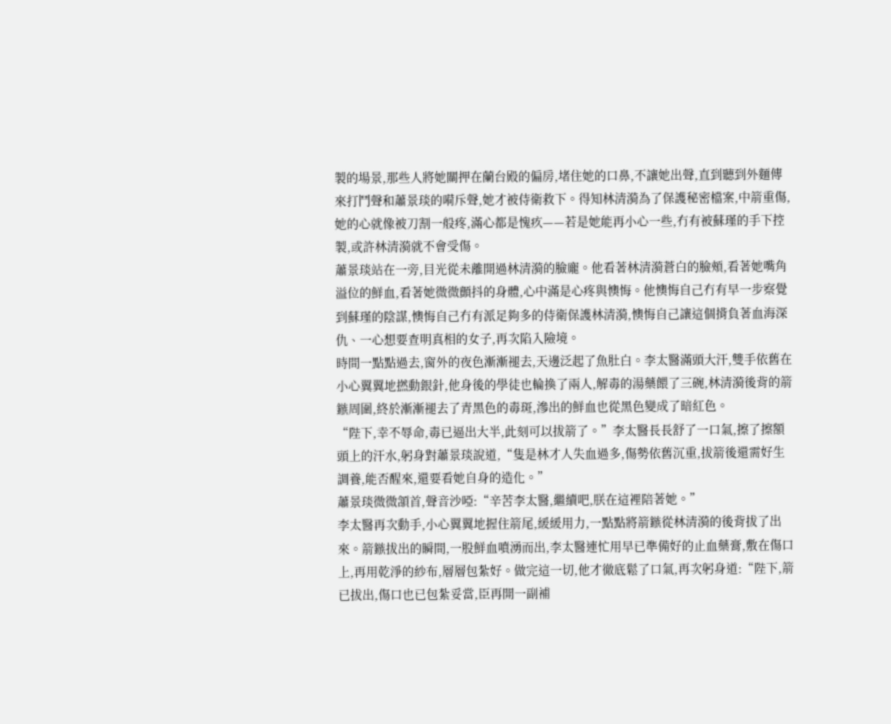製的場景,那些人將她關押在蘭台殿的偏房,堵住她的口鼻,不讓她出聲,直到聽到外麵傳來打鬥聲和蕭景琰的嗬斥聲,她才被侍衛救下。得知林清漪為了保護秘密檔案,中箭重傷,她的心就像被刀割一般疼,滿心都是愧疚——若是她能再小心一些,冇有被蘇瑾的手下控製,或許林清漪就不會受傷。
蕭景琰站在一旁,目光從未離開過林清漪的臉龐。他看著林清漪蒼白的臉頰,看著她嘴角溢位的鮮血,看著她微微顫抖的身體,心中滿是心疼與懊悔。他懊悔自己冇有早一步察覺到蘇瑾的陰謀,懊悔自己冇有派足夠多的侍衛保護林清漪,懊悔自己讓這個揹負著血海深仇、一心想要查明真相的女子,再次陷入險境。
時間一點點過去,窗外的夜色漸漸褪去,天邊泛起了魚肚白。李太醫滿頭大汗,雙手依舊在小心翼翼地撚動銀針,他身後的學徒也輪換了兩人,解毒的湯藥餵了三碗,林清漪後背的箭鏃周圍,終於漸漸褪去了青黑色的毒斑,滲出的鮮血也從黑色變成了暗紅色。
“陛下,幸不辱命,毒已逼出大半,此刻可以拔箭了。”李太醫長長舒了一口氣,擦了擦額頭上的汗水,躬身對蕭景琰說道,“隻是林才人失血過多,傷勢依舊沉重,拔箭後還需好生調養,能否醒來,還要看她自身的造化。”
蕭景琰微微頷首,聲音沙啞:“辛苦李太醫,繼續吧,朕在這裡陪著她。”
李太醫再次動手,小心翼翼地握住箭尾,緩緩用力,一點點將箭鏃從林清漪的後背拔了出來。箭鏃拔出的瞬間,一股鮮血噴湧而出,李太醫連忙用早已準備好的止血藥膏,敷在傷口上,再用乾淨的紗布,層層包紮好。做完這一切,他才徹底鬆了口氣,再次躬身道:“陛下,箭已拔出,傷口也已包紮妥當,臣再開一副補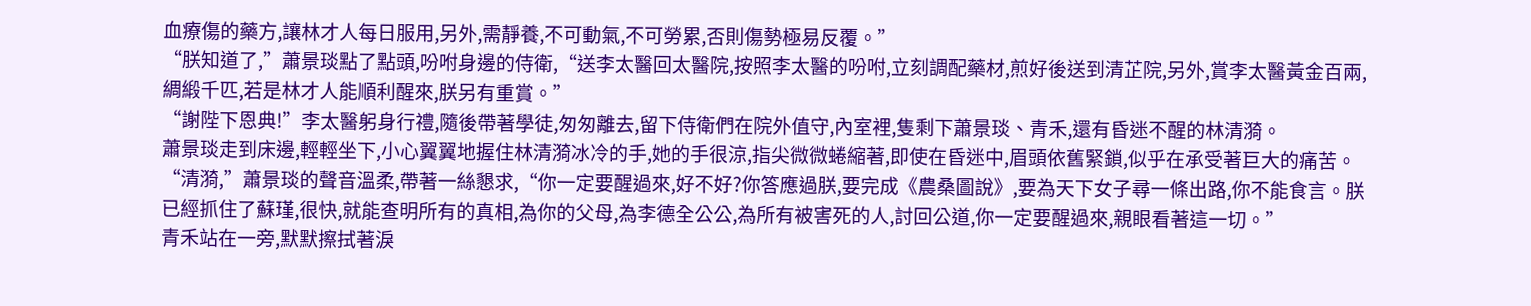血療傷的藥方,讓林才人每日服用,另外,需靜養,不可動氣,不可勞累,否則傷勢極易反覆。”
“朕知道了,”蕭景琰點了點頭,吩咐身邊的侍衛,“送李太醫回太醫院,按照李太醫的吩咐,立刻調配藥材,煎好後送到清芷院,另外,賞李太醫黃金百兩,綢緞千匹,若是林才人能順利醒來,朕另有重賞。”
“謝陛下恩典!”李太醫躬身行禮,隨後帶著學徒,匆匆離去,留下侍衛們在院外值守,內室裡,隻剩下蕭景琰、青禾,還有昏迷不醒的林清漪。
蕭景琰走到床邊,輕輕坐下,小心翼翼地握住林清漪冰冷的手,她的手很涼,指尖微微蜷縮著,即使在昏迷中,眉頭依舊緊鎖,似乎在承受著巨大的痛苦。“清漪,”蕭景琰的聲音溫柔,帶著一絲懇求,“你一定要醒過來,好不好?你答應過朕,要完成《農桑圖說》,要為天下女子尋一條出路,你不能食言。朕已經抓住了蘇瑾,很快,就能查明所有的真相,為你的父母,為李德全公公,為所有被害死的人,討回公道,你一定要醒過來,親眼看著這一切。”
青禾站在一旁,默默擦拭著淚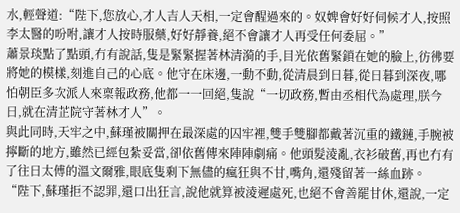水,輕聲道:“陛下,您放心,才人吉人天相,一定會醒過來的。奴婢會好好伺候才人,按照李太醫的吩咐,讓才人按時服藥,好好靜養,絕不會讓才人再受任何委屈。”
蕭景琰點了點頭,冇有說話,隻是緊緊握著林清漪的手,目光依舊緊鎖在她的臉上,彷彿要將她的模樣,刻進自己的心底。他守在床邊,一動不動,從清晨到日暮,從日暮到深夜,哪怕朝臣多次派人來稟報政務,他都一一回絕,隻說“一切政務,暫由丞相代為處理,朕今日,就在清芷院守著林才人”。
與此同時,天牢之中,蘇瑾被關押在最深處的囚牢裡,雙手雙腳都戴著沉重的鐵鏈,手腕被擰斷的地方,雖然已經包紮妥當,卻依舊傳來陣陣劇痛。他頭髮淩亂,衣衫破舊,再也冇有了往日太傅的溫文爾雅,眼底隻剩下無儘的瘋狂與不甘,嘴角,還殘留著一絲血跡。
“陛下,蘇瑾拒不認罪,還口出狂言,說他就算被淩遲處死,也絕不會善罷甘休,還說,一定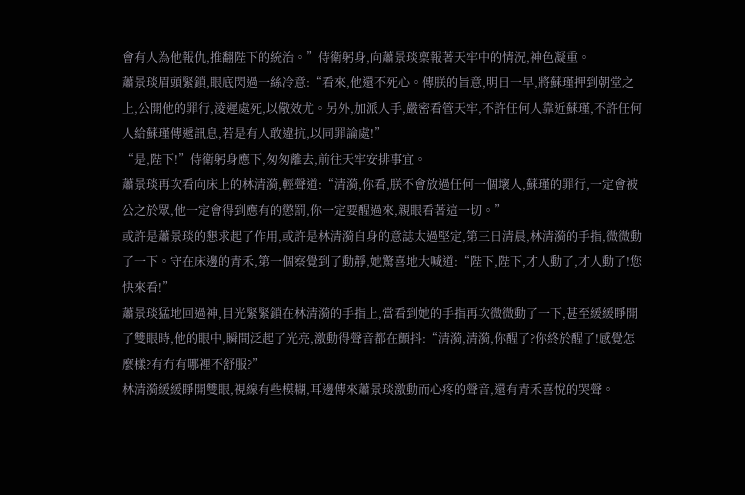會有人為他報仇,推翻陛下的統治。”侍衛躬身,向蕭景琰稟報著天牢中的情況,神色凝重。
蕭景琰眉頭緊鎖,眼底閃過一絲冷意:“看來,他還不死心。傳朕的旨意,明日一早,將蘇瑾押到朝堂之上,公開他的罪行,淩遲處死,以儆效尤。另外,加派人手,嚴密看管天牢,不許任何人靠近蘇瑾,不許任何人給蘇瑾傳遞訊息,若是有人敢違抗,以同罪論處!”
“是,陛下!”侍衛躬身應下,匆匆離去,前往天牢安排事宜。
蕭景琰再次看向床上的林清漪,輕聲道:“清漪,你看,朕不會放過任何一個壞人,蘇瑾的罪行,一定會被公之於眾,他一定會得到應有的懲罰,你一定要醒過來,親眼看著這一切。”
或許是蕭景琰的懇求起了作用,或許是林清漪自身的意誌太過堅定,第三日清晨,林清漪的手指,微微動了一下。守在床邊的青禾,第一個察覺到了動靜,她驚喜地大喊道:“陛下,陛下,才人動了,才人動了!您快來看!”
蕭景琰猛地回過神,目光緊緊鎖在林清漪的手指上,當看到她的手指再次微微動了一下,甚至緩緩睜開了雙眼時,他的眼中,瞬間泛起了光亮,激動得聲音都在顫抖:“清漪,清漪,你醒了?你終於醒了!感覺怎麼樣?有冇有哪裡不舒服?”
林清漪緩緩睜開雙眼,視線有些模糊,耳邊傳來蕭景琰激動而心疼的聲音,還有青禾喜悅的哭聲。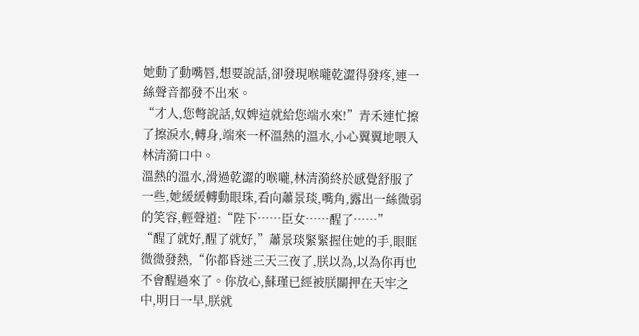她動了動嘴唇,想要說話,卻發現喉嚨乾澀得發疼,連一絲聲音都發不出來。
“才人,您彆說話,奴婢這就給您端水來!”青禾連忙擦了擦淚水,轉身,端來一杯溫熱的溫水,小心翼翼地喂入林清漪口中。
溫熱的溫水,滑過乾澀的喉嚨,林清漪終於感覺舒服了一些,她緩緩轉動眼珠,看向蕭景琰,嘴角,露出一絲微弱的笑容,輕聲道:“陛下……臣女……醒了……”
“醒了就好,醒了就好,”蕭景琰緊緊握住她的手,眼眶微微發熱,“你都昏迷三天三夜了,朕以為,以為你再也不會醒過來了。你放心,蘇瑾已經被朕關押在天牢之中,明日一早,朕就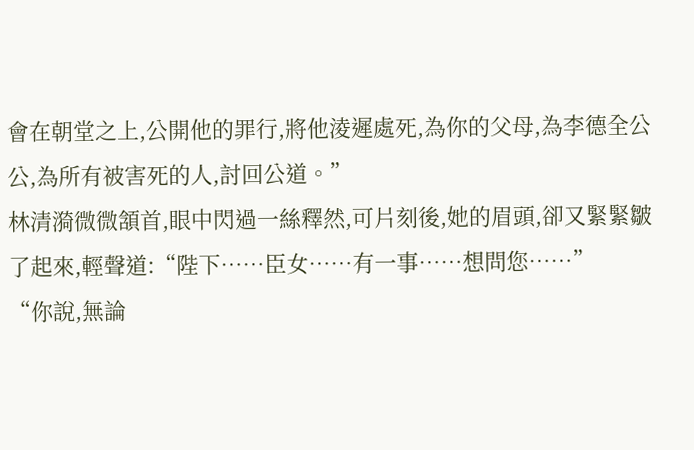會在朝堂之上,公開他的罪行,將他淩遲處死,為你的父母,為李德全公公,為所有被害死的人,討回公道。”
林清漪微微頷首,眼中閃過一絲釋然,可片刻後,她的眉頭,卻又緊緊皺了起來,輕聲道:“陛下……臣女……有一事……想問您……”
“你說,無論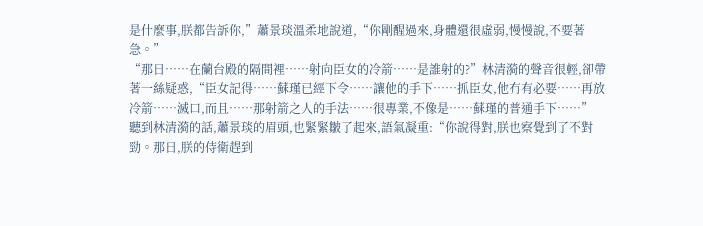是什麼事,朕都告訴你,”蕭景琰溫柔地說道,“你剛醒過來,身體還很虛弱,慢慢說,不要著急。”
“那日……在蘭台殿的隔間裡……射向臣女的冷箭……是誰射的?”林清漪的聲音很輕,卻帶著一絲疑惑,“臣女記得……蘇瑾已經下令……讓他的手下……抓臣女,他冇有必要……再放冷箭……滅口,而且……那射箭之人的手法……很專業,不像是……蘇瑾的普通手下……”
聽到林清漪的話,蕭景琰的眉頭,也緊緊皺了起來,語氣凝重:“你說得對,朕也察覺到了不對勁。那日,朕的侍衛趕到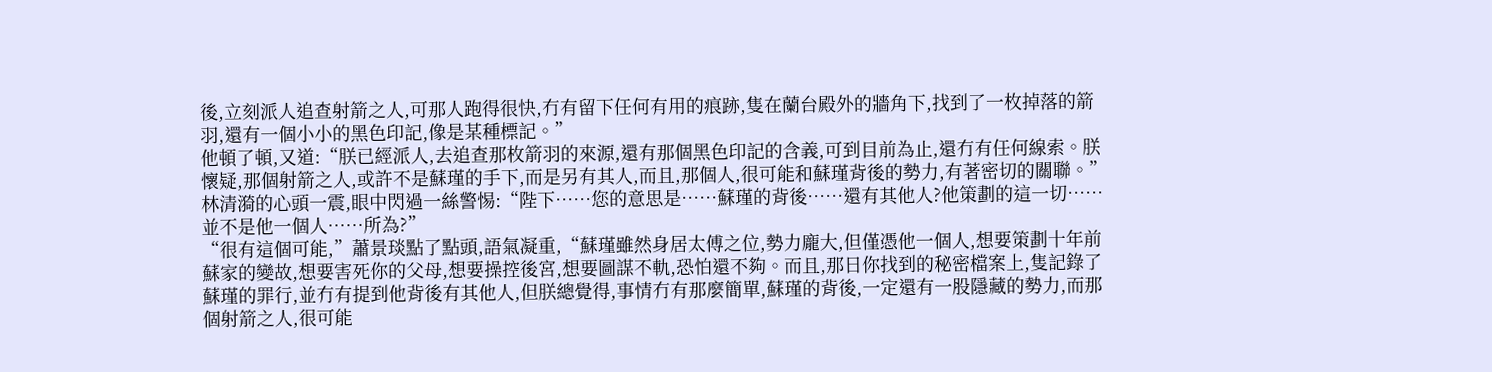後,立刻派人追查射箭之人,可那人跑得很快,冇有留下任何有用的痕跡,隻在蘭台殿外的牆角下,找到了一枚掉落的箭羽,還有一個小小的黑色印記,像是某種標記。”
他頓了頓,又道:“朕已經派人,去追查那枚箭羽的來源,還有那個黑色印記的含義,可到目前為止,還冇有任何線索。朕懷疑,那個射箭之人,或許不是蘇瑾的手下,而是另有其人,而且,那個人,很可能和蘇瑾背後的勢力,有著密切的關聯。”
林清漪的心頭一震,眼中閃過一絲警惕:“陛下……您的意思是……蘇瑾的背後……還有其他人?他策劃的這一切……並不是他一個人……所為?”
“很有這個可能,”蕭景琰點了點頭,語氣凝重,“蘇瑾雖然身居太傅之位,勢力龐大,但僅憑他一個人,想要策劃十年前蘇家的變故,想要害死你的父母,想要操控後宮,想要圖謀不軌,恐怕還不夠。而且,那日你找到的秘密檔案上,隻記錄了蘇瑾的罪行,並冇有提到他背後有其他人,但朕總覺得,事情冇有那麼簡單,蘇瑾的背後,一定還有一股隱藏的勢力,而那個射箭之人,很可能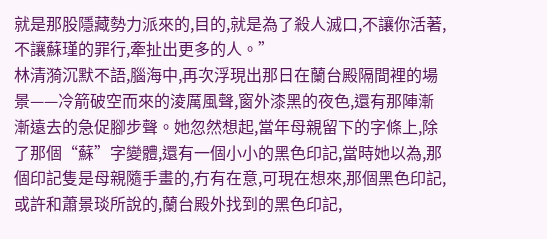就是那股隱藏勢力派來的,目的,就是為了殺人滅口,不讓你活著,不讓蘇瑾的罪行,牽扯出更多的人。”
林清漪沉默不語,腦海中,再次浮現出那日在蘭台殿隔間裡的場景——冷箭破空而來的淩厲風聲,窗外漆黑的夜色,還有那陣漸漸遠去的急促腳步聲。她忽然想起,當年母親留下的字條上,除了那個“蘇”字變體,還有一個小小的黑色印記,當時她以為,那個印記隻是母親隨手畫的,冇有在意,可現在想來,那個黑色印記,或許和蕭景琰所說的,蘭台殿外找到的黑色印記,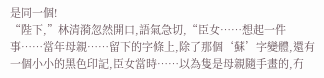是同一個!
“陛下,”林清漪忽然開口,語氣急切,“臣女……想起一件事……當年母親……留下的字條上,除了那個‘蘇’字變體,還有一個小小的黑色印記,臣女當時……以為隻是母親隨手畫的,冇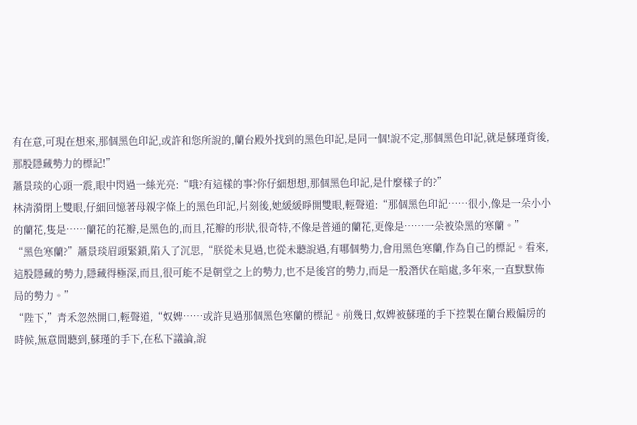有在意,可現在想來,那個黑色印記,或許和您所說的,蘭台殿外找到的黑色印記,是同一個!說不定,那個黑色印記,就是蘇瑾背後,那股隱藏勢力的標記!”
蕭景琰的心頭一震,眼中閃過一絲光亮:“哦?有這樣的事?你仔細想想,那個黑色印記,是什麼樣子的?”
林清漪閉上雙眼,仔細回憶著母親字條上的黑色印記,片刻後,她緩緩睜開雙眼,輕聲道:“那個黑色印記……很小,像是一朵小小的蘭花,隻是……蘭花的花瓣,是黑色的,而且,花瓣的形狀,很奇特,不像是普通的蘭花,更像是……一朵被染黑的寒蘭。”
“黑色寒蘭?”蕭景琰眉頭緊鎖,陷入了沉思,“朕從未見過,也從未聽說過,有哪個勢力,會用黑色寒蘭,作為自己的標記。看來,這股隱藏的勢力,隱藏得極深,而且,很可能不是朝堂之上的勢力,也不是後宮的勢力,而是一股潛伏在暗處,多年來,一直默默佈局的勢力。”
“陛下,”青禾忽然開口,輕聲道,“奴婢……或許見過那個黑色寒蘭的標記。前幾日,奴婢被蘇瑾的手下控製在蘭台殿偏房的時候,無意間聽到,蘇瑾的手下,在私下議論,說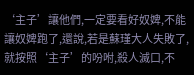‘主子’讓他們,一定要看好奴婢,不能讓奴婢跑了,還說,若是蘇瑾大人失敗了,就按照‘主子’的吩咐,殺人滅口,不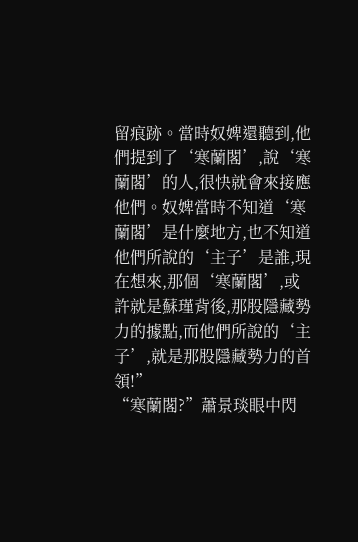留痕跡。當時奴婢還聽到,他們提到了‘寒蘭閣’,說‘寒蘭閣’的人,很快就會來接應他們。奴婢當時不知道‘寒蘭閣’是什麼地方,也不知道他們所說的‘主子’是誰,現在想來,那個‘寒蘭閣’,或許就是蘇瑾背後,那股隱藏勢力的據點,而他們所說的‘主子’,就是那股隱藏勢力的首領!”
“寒蘭閣?”蕭景琰眼中閃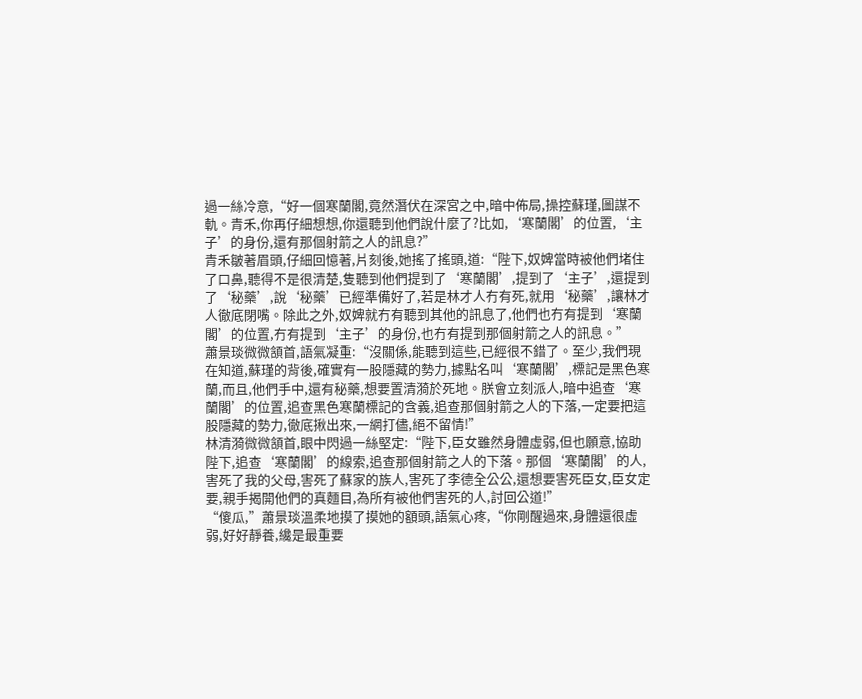過一絲冷意,“好一個寒蘭閣,竟然潛伏在深宮之中,暗中佈局,操控蘇瑾,圖謀不軌。青禾,你再仔細想想,你還聽到他們說什麼了?比如,‘寒蘭閣’的位置,‘主子’的身份,還有那個射箭之人的訊息?”
青禾皺著眉頭,仔細回憶著,片刻後,她搖了搖頭,道:“陛下,奴婢當時被他們堵住了口鼻,聽得不是很清楚,隻聽到他們提到了‘寒蘭閣’,提到了‘主子’,還提到了‘秘藥’,說‘秘藥’已經準備好了,若是林才人冇有死,就用‘秘藥’,讓林才人徹底閉嘴。除此之外,奴婢就冇有聽到其他的訊息了,他們也冇有提到‘寒蘭閣’的位置,冇有提到‘主子’的身份,也冇有提到那個射箭之人的訊息。”
蕭景琰微微頷首,語氣凝重:“沒關係,能聽到這些,已經很不錯了。至少,我們現在知道,蘇瑾的背後,確實有一股隱藏的勢力,據點名叫‘寒蘭閣’,標記是黑色寒蘭,而且,他們手中,還有秘藥,想要置清漪於死地。朕會立刻派人,暗中追查‘寒蘭閣’的位置,追查黑色寒蘭標記的含義,追查那個射箭之人的下落,一定要把這股隱藏的勢力,徹底揪出來,一網打儘,絕不留情!”
林清漪微微頷首,眼中閃過一絲堅定:“陛下,臣女雖然身體虛弱,但也願意,協助陛下,追查‘寒蘭閣’的線索,追查那個射箭之人的下落。那個‘寒蘭閣’的人,害死了我的父母,害死了蘇家的族人,害死了李德全公公,還想要害死臣女,臣女定要,親手揭開他們的真麵目,為所有被他們害死的人,討回公道!”
“傻瓜,”蕭景琰溫柔地摸了摸她的額頭,語氣心疼,“你剛醒過來,身體還很虛弱,好好靜養,纔是最重要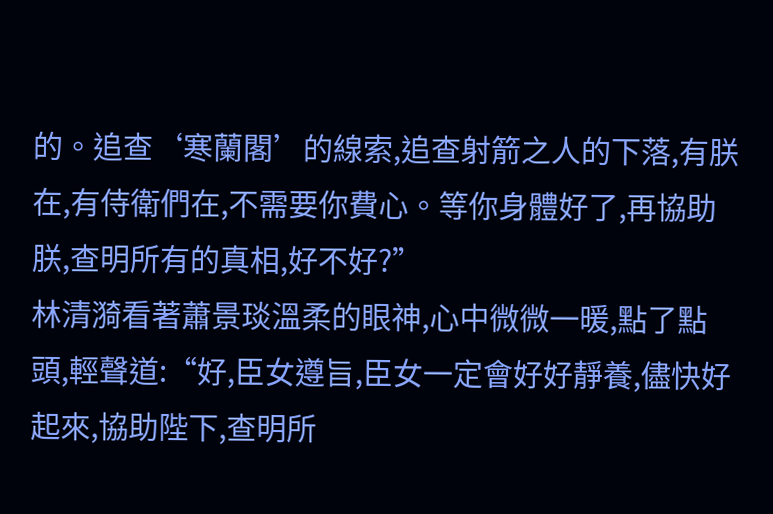的。追查‘寒蘭閣’的線索,追查射箭之人的下落,有朕在,有侍衛們在,不需要你費心。等你身體好了,再協助朕,查明所有的真相,好不好?”
林清漪看著蕭景琰溫柔的眼神,心中微微一暖,點了點頭,輕聲道:“好,臣女遵旨,臣女一定會好好靜養,儘快好起來,協助陛下,查明所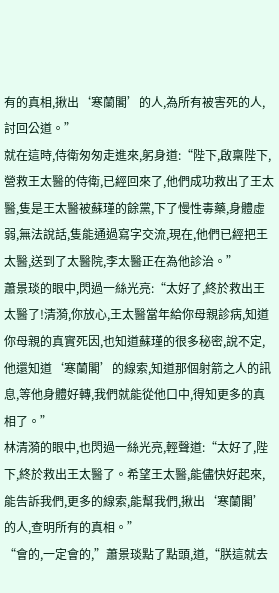有的真相,揪出‘寒蘭閣’的人,為所有被害死的人,討回公道。”
就在這時,侍衛匆匆走進來,躬身道:“陛下,啟稟陛下,營救王太醫的侍衛,已經回來了,他們成功救出了王太醫,隻是王太醫被蘇瑾的餘黨,下了慢性毒藥,身體虛弱,無法說話,隻能通過寫字交流,現在,他們已經把王太醫,送到了太醫院,李太醫正在為他診治。”
蕭景琰的眼中,閃過一絲光亮:“太好了,終於救出王太醫了!清漪,你放心,王太醫當年給你母親診病,知道你母親的真實死因,也知道蘇瑾的很多秘密,說不定,他還知道‘寒蘭閣’的線索,知道那個射箭之人的訊息,等他身體好轉,我們就能從他口中,得知更多的真相了。”
林清漪的眼中,也閃過一絲光亮,輕聲道:“太好了,陛下,終於救出王太醫了。希望王太醫,能儘快好起來,能告訴我們,更多的線索,能幫我們,揪出‘寒蘭閣’的人,查明所有的真相。”
“會的,一定會的,”蕭景琰點了點頭,道,“朕這就去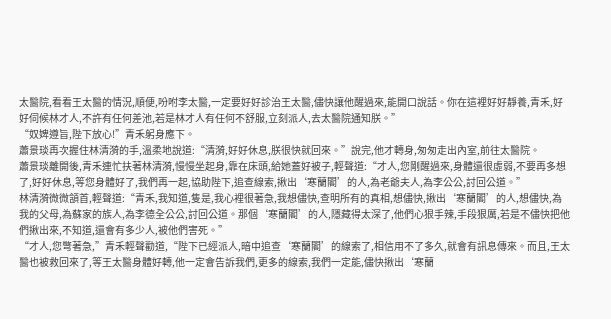太醫院,看看王太醫的情況,順便,吩咐李太醫,一定要好好診治王太醫,儘快讓他醒過來,能開口說話。你在這裡好好靜養,青禾,好好伺候林才人,不許有任何差池,若是林才人有任何不舒服,立刻派人,去太醫院通知朕。”
“奴婢遵旨,陛下放心!”青禾躬身應下。
蕭景琰再次握住林清漪的手,溫柔地說道:“清漪,好好休息,朕很快就回來。”說完,他才轉身,匆匆走出內室,前往太醫院。
蕭景琰離開後,青禾連忙扶著林清漪,慢慢坐起身,靠在床頭,給她蓋好被子,輕聲道:“才人,您剛醒過來,身體還很虛弱,不要再多想了,好好休息,等您身體好了,我們再一起,協助陛下,追查線索,揪出‘寒蘭閣’的人,為老爺夫人,為李公公,討回公道。”
林清漪微微頷首,輕聲道:“青禾,我知道,隻是,我心裡很著急,我想儘快,查明所有的真相,想儘快,揪出‘寒蘭閣’的人,想儘快,為我的父母,為蘇家的族人,為李德全公公,討回公道。那個‘寒蘭閣’的人,隱藏得太深了,他們心狠手辣,手段狠厲,若是不儘快把他們揪出來,不知道,還會有多少人,被他們害死。”
“才人,您彆著急,”青禾輕聲勸道,“陛下已經派人,暗中追查‘寒蘭閣’的線索了,相信用不了多久,就會有訊息傳來。而且,王太醫也被救回來了,等王太醫身體好轉,他一定會告訴我們,更多的線索,我們一定能,儘快揪出‘寒蘭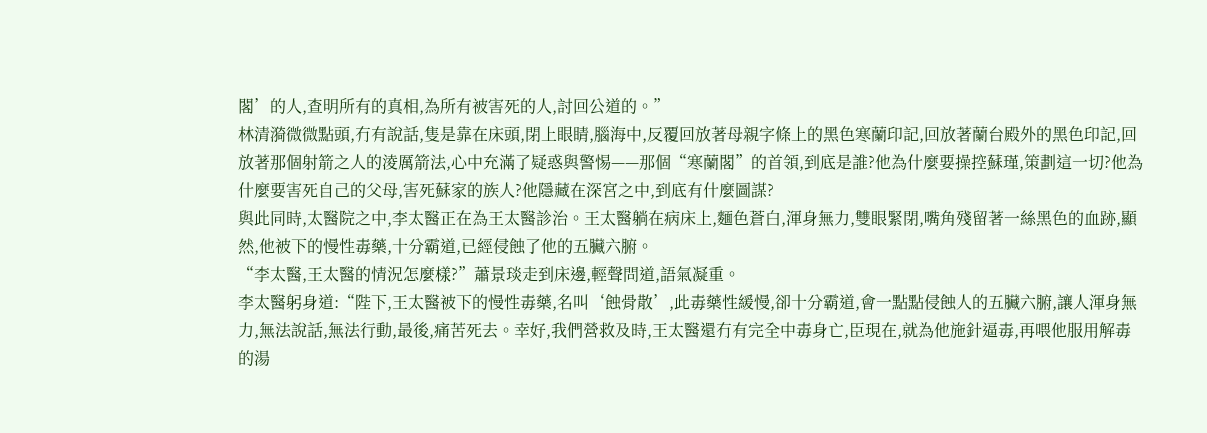閣’的人,查明所有的真相,為所有被害死的人,討回公道的。”
林清漪微微點頭,冇有說話,隻是靠在床頭,閉上眼睛,腦海中,反覆回放著母親字條上的黑色寒蘭印記,回放著蘭台殿外的黑色印記,回放著那個射箭之人的淩厲箭法,心中充滿了疑惑與警惕——那個“寒蘭閣”的首領,到底是誰?他為什麼要操控蘇瑾,策劃這一切?他為什麼要害死自己的父母,害死蘇家的族人?他隱藏在深宮之中,到底有什麼圖謀?
與此同時,太醫院之中,李太醫正在為王太醫診治。王太醫躺在病床上,麵色蒼白,渾身無力,雙眼緊閉,嘴角殘留著一絲黑色的血跡,顯然,他被下的慢性毒藥,十分霸道,已經侵蝕了他的五臟六腑。
“李太醫,王太醫的情況怎麼樣?”蕭景琰走到床邊,輕聲問道,語氣凝重。
李太醫躬身道:“陛下,王太醫被下的慢性毒藥,名叫‘蝕骨散’,此毒藥性緩慢,卻十分霸道,會一點點侵蝕人的五臟六腑,讓人渾身無力,無法說話,無法行動,最後,痛苦死去。幸好,我們營救及時,王太醫還冇有完全中毒身亡,臣現在,就為他施針逼毒,再喂他服用解毒的湯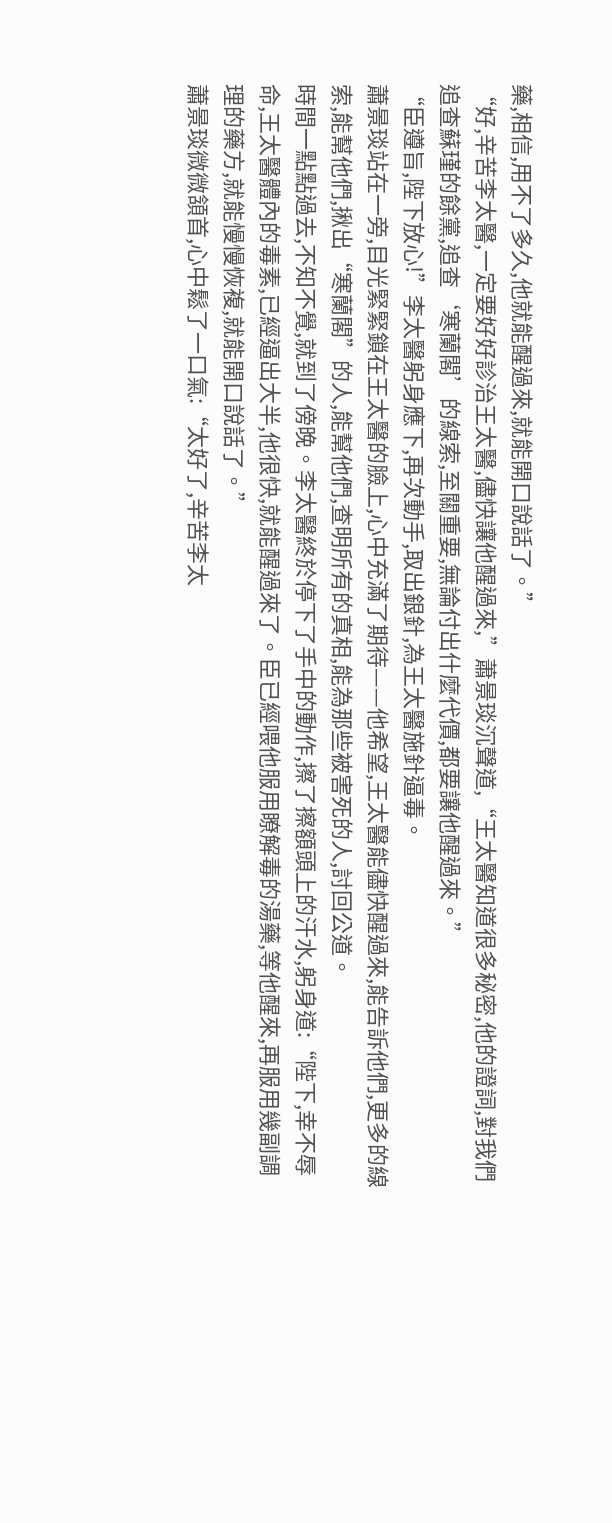藥,相信,用不了多久,他就能醒過來,就能開口說話了。”
“好,辛苦李太醫,一定要好好診治王太醫,儘快讓他醒過來,”蕭景琰沉聲道,“王太醫知道很多秘密,他的證詞,對我們追查蘇瑾的餘黨,追查‘寒蘭閣’的線索,至關重要,無論付出什麼代價,都要讓他醒過來。”
“臣遵旨,陛下放心!”李太醫躬身應下,再次動手,取出銀針,為王太醫施針逼毒。
蕭景琰站在一旁,目光緊緊鎖在王太醫的臉上,心中充滿了期待——他希望,王太醫能儘快醒過來,能告訴他們,更多的線索,能幫他們,揪出“寒蘭閣”的人,能幫他們,查明所有的真相,能為那些被害死的人,討回公道。
時間一點點過去,不知不覺,就到了傍晚。李太醫終於停下了手中的動作,擦了擦額頭上的汗水,躬身道:“陛下,幸不辱命,王太醫體內的毒素,已經逼出大半,他很快,就能醒過來了。臣已經喂他服用瞭解毒的湯藥,等他醒來,再服用幾副調理的藥方,就能慢慢恢複,就能開口說話了。”
蕭景琰微微頷首,心中鬆了一口氣:“太好了,辛苦李太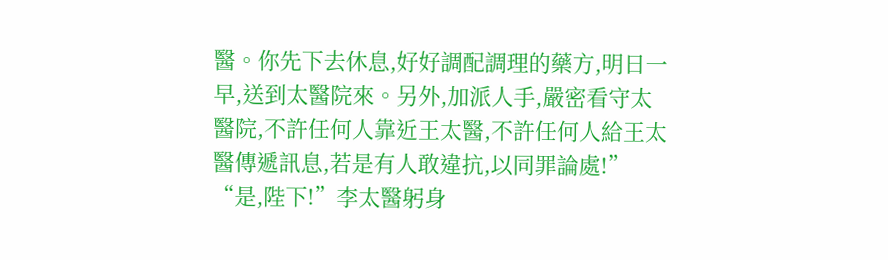醫。你先下去休息,好好調配調理的藥方,明日一早,送到太醫院來。另外,加派人手,嚴密看守太醫院,不許任何人靠近王太醫,不許任何人給王太醫傳遞訊息,若是有人敢違抗,以同罪論處!”
“是,陛下!”李太醫躬身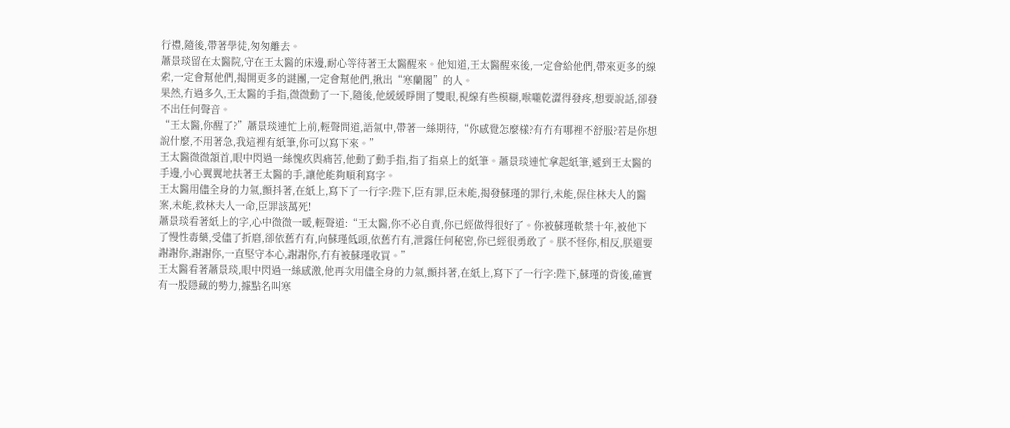行禮,隨後,帶著學徒,匆匆離去。
蕭景琰留在太醫院,守在王太醫的床邊,耐心等待著王太醫醒來。他知道,王太醫醒來後,一定會給他們,帶來更多的線索,一定會幫他們,揭開更多的謎團,一定會幫他們,揪出“寒蘭閣”的人。
果然,冇過多久,王太醫的手指,微微動了一下,隨後,他緩緩睜開了雙眼,視線有些模糊,喉嚨乾澀得發疼,想要說話,卻發不出任何聲音。
“王太醫,你醒了?”蕭景琰連忙上前,輕聲問道,語氣中,帶著一絲期待,“你感覺怎麼樣?有冇有哪裡不舒服?若是你想說什麼,不用著急,我這裡有紙筆,你可以寫下來。”
王太醫微微頷首,眼中閃過一絲愧疚與痛苦,他動了動手指,指了指桌上的紙筆。蕭景琰連忙拿起紙筆,遞到王太醫的手邊,小心翼翼地扶著王太醫的手,讓他能夠順利寫字。
王太醫用儘全身的力氣,顫抖著,在紙上,寫下了一行字:陛下,臣有罪,臣未能,揭發蘇瑾的罪行,未能,保住林夫人的醫案,未能,救林夫人一命,臣罪該萬死!
蕭景琰看著紙上的字,心中微微一暖,輕聲道:“王太醫,你不必自責,你已經做得很好了。你被蘇瑾軟禁十年,被他下了慢性毒藥,受儘了折磨,卻依舊冇有,向蘇瑾低頭,依舊冇有,泄露任何秘密,你已經很勇敢了。朕不怪你,相反,朕還要謝謝你,謝謝你,一直堅守本心,謝謝你,冇有被蘇瑾收買。”
王太醫看著蕭景琰,眼中閃過一絲感激,他再次用儘全身的力氣,顫抖著,在紙上,寫下了一行字:陛下,蘇瑾的背後,確實有一股隱藏的勢力,據點名叫寒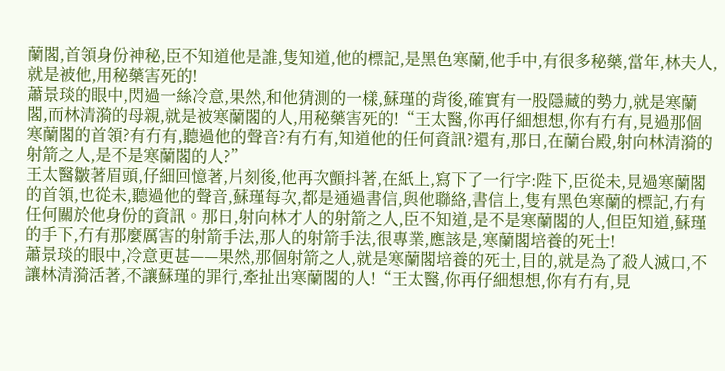蘭閣,首領身份神秘,臣不知道他是誰,隻知道,他的標記,是黑色寒蘭,他手中,有很多秘藥,當年,林夫人,就是被他,用秘藥害死的!
蕭景琰的眼中,閃過一絲冷意,果然,和他猜測的一樣,蘇瑾的背後,確實有一股隱藏的勢力,就是寒蘭閣,而林清漪的母親,就是被寒蘭閣的人,用秘藥害死的!“王太醫,你再仔細想想,你有冇有,見過那個寒蘭閣的首領?有冇有,聽過他的聲音?有冇有,知道他的任何資訊?還有,那日,在蘭台殿,射向林清漪的射箭之人,是不是寒蘭閣的人?”
王太醫皺著眉頭,仔細回憶著,片刻後,他再次顫抖著,在紙上,寫下了一行字:陛下,臣從未,見過寒蘭閣的首領,也從未,聽過他的聲音,蘇瑾每次,都是通過書信,與他聯絡,書信上,隻有黑色寒蘭的標記,冇有任何關於他身份的資訊。那日,射向林才人的射箭之人,臣不知道,是不是寒蘭閣的人,但臣知道,蘇瑾的手下,冇有那麼厲害的射箭手法,那人的射箭手法,很專業,應該是,寒蘭閣培養的死士!
蕭景琰的眼中,冷意更甚——果然,那個射箭之人,就是寒蘭閣培養的死士,目的,就是為了殺人滅口,不讓林清漪活著,不讓蘇瑾的罪行,牽扯出寒蘭閣的人!“王太醫,你再仔細想想,你有冇有,見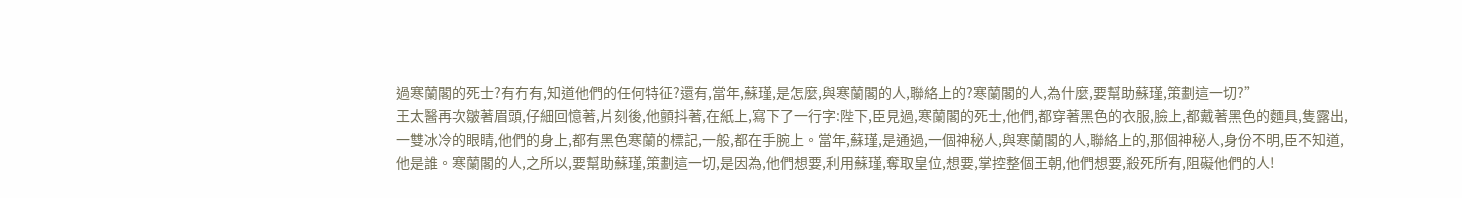過寒蘭閣的死士?有冇有,知道他們的任何特征?還有,當年,蘇瑾,是怎麼,與寒蘭閣的人,聯絡上的?寒蘭閣的人,為什麼,要幫助蘇瑾,策劃這一切?”
王太醫再次皺著眉頭,仔細回憶著,片刻後,他顫抖著,在紙上,寫下了一行字:陛下,臣見過,寒蘭閣的死士,他們,都穿著黑色的衣服,臉上,都戴著黑色的麵具,隻露出,一雙冰冷的眼睛,他們的身上,都有黑色寒蘭的標記,一般,都在手腕上。當年,蘇瑾,是通過,一個神秘人,與寒蘭閣的人,聯絡上的,那個神秘人,身份不明,臣不知道,他是誰。寒蘭閣的人,之所以,要幫助蘇瑾,策劃這一切,是因為,他們想要,利用蘇瑾,奪取皇位,想要,掌控整個王朝,他們想要,殺死所有,阻礙他們的人!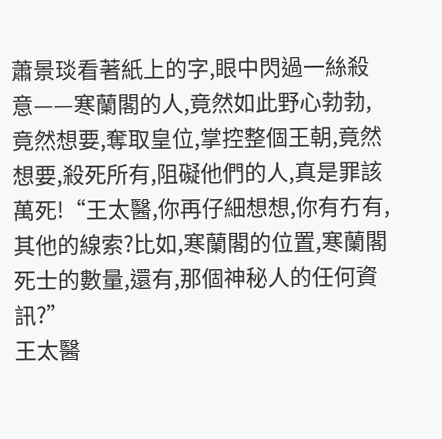蕭景琰看著紙上的字,眼中閃過一絲殺意——寒蘭閣的人,竟然如此野心勃勃,竟然想要,奪取皇位,掌控整個王朝,竟然想要,殺死所有,阻礙他們的人,真是罪該萬死!“王太醫,你再仔細想想,你有冇有,其他的線索?比如,寒蘭閣的位置,寒蘭閣死士的數量,還有,那個神秘人的任何資訊?”
王太醫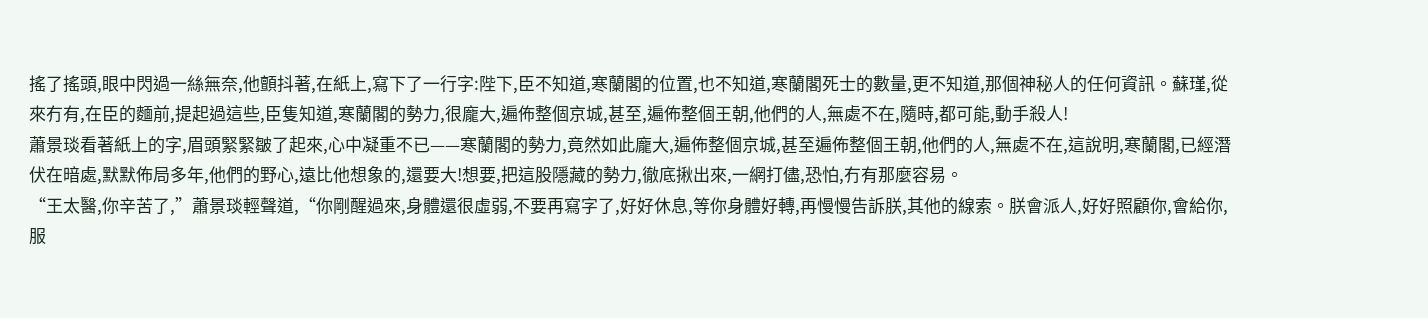搖了搖頭,眼中閃過一絲無奈,他顫抖著,在紙上,寫下了一行字:陛下,臣不知道,寒蘭閣的位置,也不知道,寒蘭閣死士的數量,更不知道,那個神秘人的任何資訊。蘇瑾,從來冇有,在臣的麵前,提起過這些,臣隻知道,寒蘭閣的勢力,很龐大,遍佈整個京城,甚至,遍佈整個王朝,他們的人,無處不在,隨時,都可能,動手殺人!
蕭景琰看著紙上的字,眉頭緊緊皺了起來,心中凝重不已——寒蘭閣的勢力,竟然如此龐大,遍佈整個京城,甚至遍佈整個王朝,他們的人,無處不在,這說明,寒蘭閣,已經潛伏在暗處,默默佈局多年,他們的野心,遠比他想象的,還要大!想要,把這股隱藏的勢力,徹底揪出來,一網打儘,恐怕,冇有那麼容易。
“王太醫,你辛苦了,”蕭景琰輕聲道,“你剛醒過來,身體還很虛弱,不要再寫字了,好好休息,等你身體好轉,再慢慢告訴朕,其他的線索。朕會派人,好好照顧你,會給你,服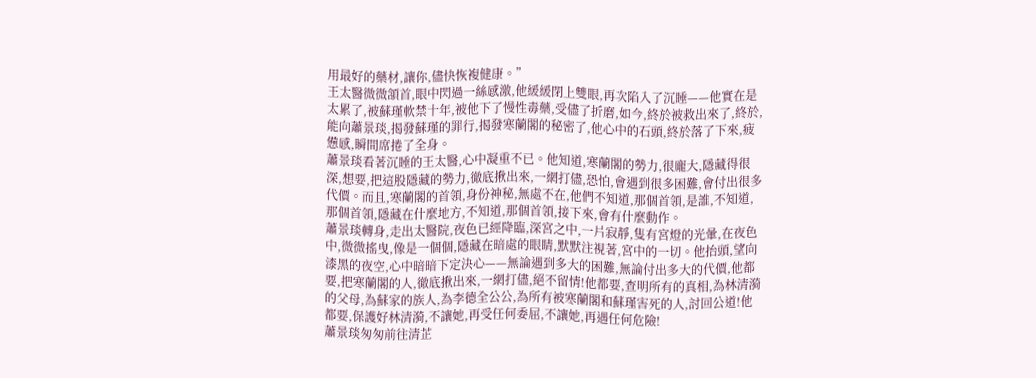用最好的藥材,讓你,儘快恢複健康。”
王太醫微微頷首,眼中閃過一絲感激,他緩緩閉上雙眼,再次陷入了沉睡——他實在是太累了,被蘇瑾軟禁十年,被他下了慢性毒藥,受儘了折磨,如今,終於被救出來了,終於,能向蕭景琰,揭發蘇瑾的罪行,揭發寒蘭閣的秘密了,他心中的石頭,終於落了下來,疲憊感,瞬間席捲了全身。
蕭景琰看著沉睡的王太醫,心中凝重不已。他知道,寒蘭閣的勢力,很龐大,隱藏得很深,想要,把這股隱藏的勢力,徹底揪出來,一網打儘,恐怕,會遇到很多困難,會付出很多代價。而且,寒蘭閣的首領,身份神秘,無處不在,他們不知道,那個首領,是誰,不知道,那個首領,隱藏在什麼地方,不知道,那個首領,接下來,會有什麼動作。
蕭景琰轉身,走出太醫院,夜色已經降臨,深宮之中,一片寂靜,隻有宮燈的光暈,在夜色中,微微搖曳,像是一個個,隱藏在暗處的眼睛,默默注視著,宮中的一切。他抬頭,望向漆黑的夜空,心中暗暗下定決心——無論遇到多大的困難,無論付出多大的代價,他都要,把寒蘭閣的人,徹底揪出來,一網打儘,絕不留情!他都要,查明所有的真相,為林清漪的父母,為蘇家的族人,為李德全公公,為所有被寒蘭閣和蘇瑾害死的人,討回公道!他都要,保護好林清漪,不讓她,再受任何委屈,不讓她,再遇任何危險!
蕭景琰匆匆前往清芷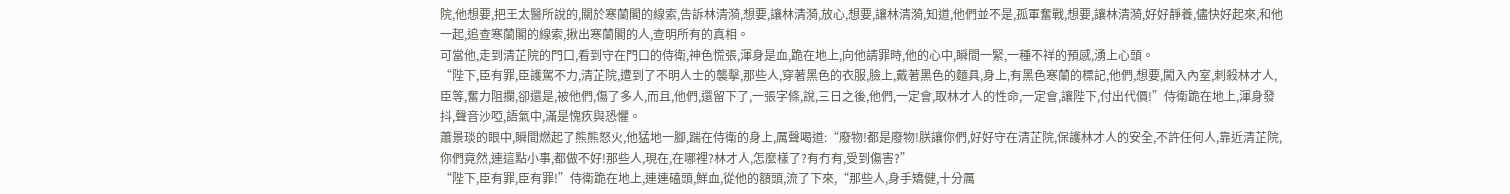院,他想要,把王太醫所說的,關於寒蘭閣的線索,告訴林清漪,想要,讓林清漪,放心,想要,讓林清漪,知道,他們並不是,孤軍奮戰,想要,讓林清漪,好好靜養,儘快好起來,和他一起,追查寒蘭閣的線索,揪出寒蘭閣的人,查明所有的真相。
可當他,走到清芷院的門口,看到守在門口的侍衛,神色慌張,渾身是血,跪在地上,向他請罪時,他的心中,瞬間一緊,一種不祥的預感,湧上心頭。
“陛下,臣有罪,臣護駕不力,清芷院,遭到了不明人士的襲擊,那些人,穿著黑色的衣服,臉上,戴著黑色的麵具,身上,有黑色寒蘭的標記,他們,想要,闖入內室,刺殺林才人,臣等,奮力阻攔,卻還是,被他們,傷了多人,而且,他們,還留下了,一張字條,說,三日之後,他們,一定會,取林才人的性命,一定會,讓陛下,付出代價!”侍衛跪在地上,渾身發抖,聲音沙啞,語氣中,滿是愧疚與恐懼。
蕭景琰的眼中,瞬間燃起了熊熊怒火,他猛地一腳,踹在侍衛的身上,厲聲喝道:“廢物!都是廢物!朕讓你們,好好守在清芷院,保護林才人的安全,不許任何人,靠近清芷院,你們竟然,連這點小事,都做不好!那些人,現在,在哪裡?林才人,怎麼樣了?有冇有,受到傷害?”
“陛下,臣有罪,臣有罪!”侍衛跪在地上,連連磕頭,鮮血,從他的額頭,流了下來,“那些人,身手矯健,十分厲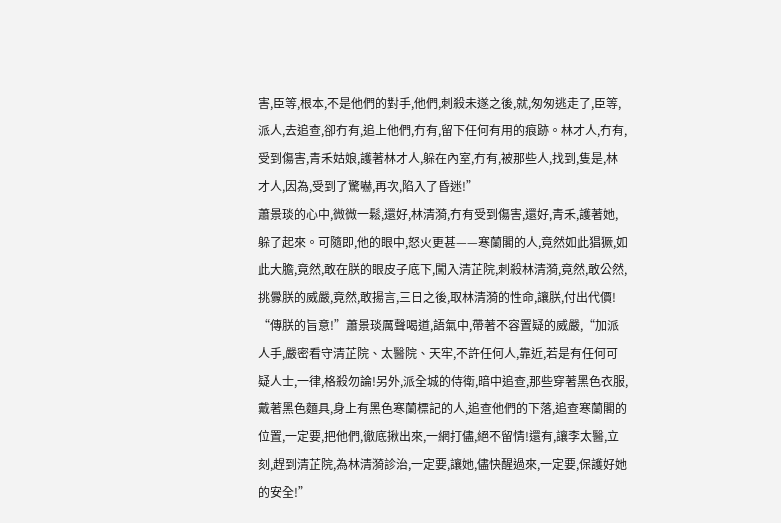害,臣等,根本,不是他們的對手,他們,刺殺未遂之後,就,匆匆逃走了,臣等,派人,去追查,卻冇有,追上他們,冇有,留下任何有用的痕跡。林才人,冇有,受到傷害,青禾姑娘,護著林才人,躲在內室,冇有,被那些人,找到,隻是,林才人,因為,受到了驚嚇,再次,陷入了昏迷!”
蕭景琰的心中,微微一鬆,還好,林清漪,冇有受到傷害,還好,青禾,護著她,躲了起來。可隨即,他的眼中,怒火更甚——寒蘭閣的人,竟然如此猖獗,如此大膽,竟然,敢在朕的眼皮子底下,闖入清芷院,刺殺林清漪,竟然,敢公然,挑釁朕的威嚴,竟然,敢揚言,三日之後,取林清漪的性命,讓朕,付出代價!
“傳朕的旨意!”蕭景琰厲聲喝道,語氣中,帶著不容置疑的威嚴,“加派人手,嚴密看守清芷院、太醫院、天牢,不許任何人,靠近,若是有任何可疑人士,一律,格殺勿論!另外,派全城的侍衛,暗中追查,那些穿著黑色衣服,戴著黑色麵具,身上有黑色寒蘭標記的人,追查他們的下落,追查寒蘭閣的位置,一定要,把他們,徹底揪出來,一網打儘,絕不留情!還有,讓李太醫,立刻,趕到清芷院,為林清漪診治,一定要,讓她,儘快醒過來,一定要,保護好她的安全!”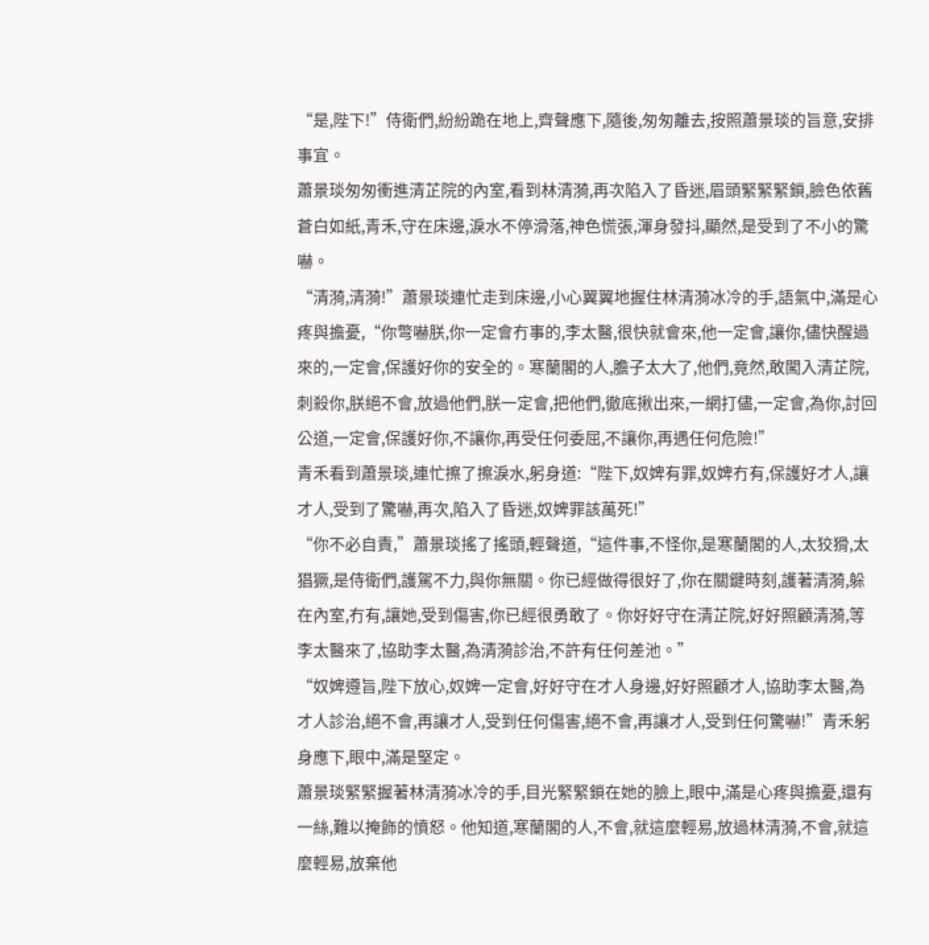“是,陛下!”侍衛們,紛紛跪在地上,齊聲應下,隨後,匆匆離去,按照蕭景琰的旨意,安排事宜。
蕭景琰匆匆衝進清芷院的內室,看到林清漪,再次陷入了昏迷,眉頭緊緊緊鎖,臉色依舊蒼白如紙,青禾,守在床邊,淚水不停滑落,神色慌張,渾身發抖,顯然,是受到了不小的驚嚇。
“清漪,清漪!”蕭景琰連忙走到床邊,小心翼翼地握住林清漪冰冷的手,語氣中,滿是心疼與擔憂,“你彆嚇朕,你一定會冇事的,李太醫,很快就會來,他一定會,讓你,儘快醒過來的,一定會,保護好你的安全的。寒蘭閣的人,膽子太大了,他們,竟然,敢闖入清芷院,刺殺你,朕絕不會,放過他們,朕一定會,把他們,徹底揪出來,一網打儘,一定會,為你,討回公道,一定會,保護好你,不讓你,再受任何委屈,不讓你,再遇任何危險!”
青禾看到蕭景琰,連忙擦了擦淚水,躬身道:“陛下,奴婢有罪,奴婢冇有,保護好才人,讓才人,受到了驚嚇,再次,陷入了昏迷,奴婢罪該萬死!”
“你不必自責,”蕭景琰搖了搖頭,輕聲道,“這件事,不怪你,是寒蘭閣的人,太狡猾,太猖獗,是侍衛們,護駕不力,與你無關。你已經做得很好了,你在關鍵時刻,護著清漪,躲在內室,冇有,讓她,受到傷害,你已經很勇敢了。你好好守在清芷院,好好照顧清漪,等李太醫來了,協助李太醫,為清漪診治,不許有任何差池。”
“奴婢遵旨,陛下放心,奴婢一定會,好好守在才人身邊,好好照顧才人,協助李太醫,為才人診治,絕不會,再讓才人,受到任何傷害,絕不會,再讓才人,受到任何驚嚇!”青禾躬身應下,眼中,滿是堅定。
蕭景琰緊緊握著林清漪冰冷的手,目光緊緊鎖在她的臉上,眼中,滿是心疼與擔憂,還有一絲,難以掩飾的憤怒。他知道,寒蘭閣的人,不會,就這麼輕易,放過林清漪,不會,就這麼輕易,放棄他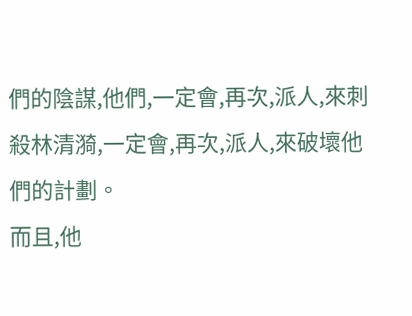們的陰謀,他們,一定會,再次,派人,來刺殺林清漪,一定會,再次,派人,來破壞他們的計劃。
而且,他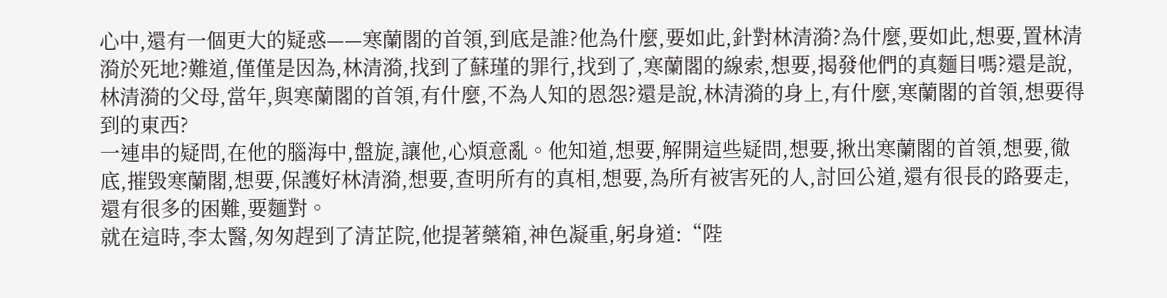心中,還有一個更大的疑惑——寒蘭閣的首領,到底是誰?他為什麼,要如此,針對林清漪?為什麼,要如此,想要,置林清漪於死地?難道,僅僅是因為,林清漪,找到了蘇瑾的罪行,找到了,寒蘭閣的線索,想要,揭發他們的真麵目嗎?還是說,林清漪的父母,當年,與寒蘭閣的首領,有什麼,不為人知的恩怨?還是說,林清漪的身上,有什麼,寒蘭閣的首領,想要得到的東西?
一連串的疑問,在他的腦海中,盤旋,讓他,心煩意亂。他知道,想要,解開這些疑問,想要,揪出寒蘭閣的首領,想要,徹底,摧毀寒蘭閣,想要,保護好林清漪,想要,查明所有的真相,想要,為所有被害死的人,討回公道,還有很長的路要走,還有很多的困難,要麵對。
就在這時,李太醫,匆匆趕到了清芷院,他提著藥箱,神色凝重,躬身道:“陛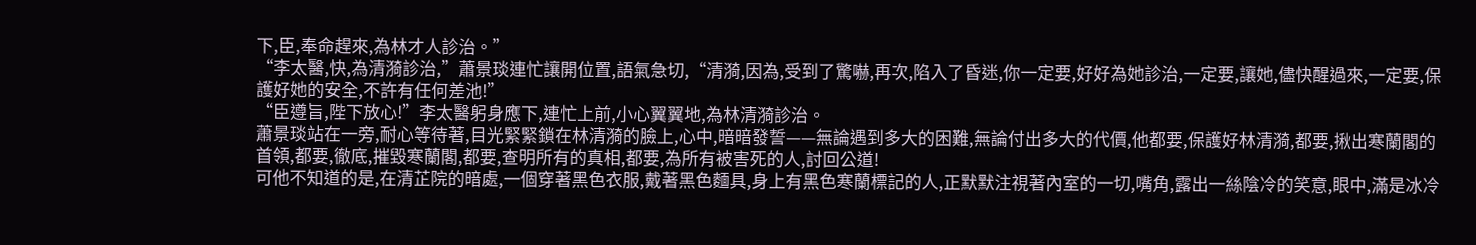下,臣,奉命趕來,為林才人診治。”
“李太醫,快,為清漪診治,”蕭景琰連忙讓開位置,語氣急切,“清漪,因為,受到了驚嚇,再次,陷入了昏迷,你一定要,好好為她診治,一定要,讓她,儘快醒過來,一定要,保護好她的安全,不許有任何差池!”
“臣遵旨,陛下放心!”李太醫躬身應下,連忙上前,小心翼翼地,為林清漪診治。
蕭景琰站在一旁,耐心等待著,目光緊緊鎖在林清漪的臉上,心中,暗暗發誓——無論遇到多大的困難,無論付出多大的代價,他都要,保護好林清漪,都要,揪出寒蘭閣的首領,都要,徹底,摧毀寒蘭閣,都要,查明所有的真相,都要,為所有被害死的人,討回公道!
可他不知道的是,在清芷院的暗處,一個穿著黑色衣服,戴著黑色麵具,身上有黑色寒蘭標記的人,正默默注視著內室的一切,嘴角,露出一絲陰冷的笑意,眼中,滿是冰冷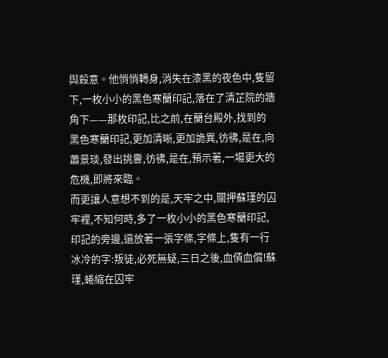與殺意。他悄悄轉身,消失在漆黑的夜色中,隻留下,一枚小小的黑色寒蘭印記,落在了清芷院的牆角下——那枚印記,比之前,在蘭台殿外,找到的黑色寒蘭印記,更加清晰,更加詭異,彷彿,是在,向蕭景琰,發出挑釁,彷彿,是在,預示著,一場更大的危機,即將來臨。
而更讓人意想不到的是,天牢之中,關押蘇瑾的囚牢裡,不知何時,多了一枚小小的黑色寒蘭印記,印記的旁邊,還放著一張字條,字條上,隻有一行冰冷的字:叛徒,必死無疑,三日之後,血債血償!蘇瑾,蜷縮在囚牢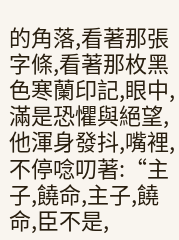的角落,看著那張字條,看著那枚黑色寒蘭印記,眼中,滿是恐懼與絕望,他渾身發抖,嘴裡,不停唸叨著:“主子,饒命,主子,饒命,臣不是,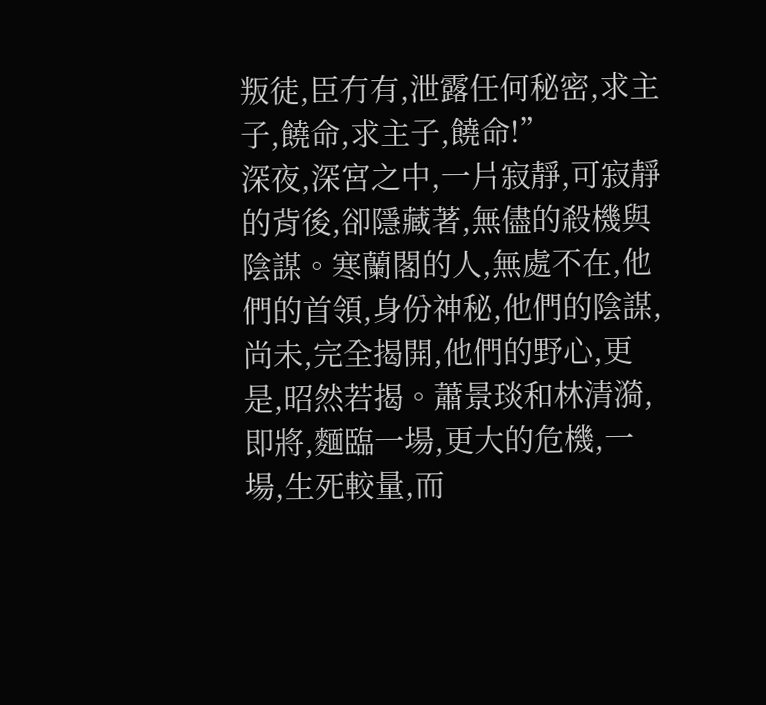叛徒,臣冇有,泄露任何秘密,求主子,饒命,求主子,饒命!”
深夜,深宮之中,一片寂靜,可寂靜的背後,卻隱藏著,無儘的殺機與陰謀。寒蘭閣的人,無處不在,他們的首領,身份神秘,他們的陰謀,尚未,完全揭開,他們的野心,更是,昭然若揭。蕭景琰和林清漪,即將,麵臨一場,更大的危機,一場,生死較量,而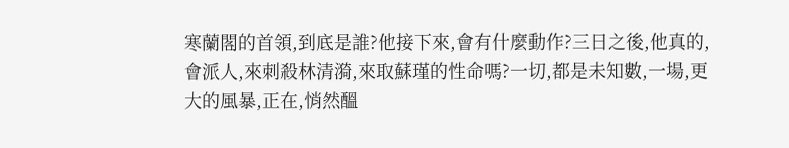寒蘭閣的首領,到底是誰?他接下來,會有什麼動作?三日之後,他真的,會派人,來刺殺林清漪,來取蘇瑾的性命嗎?一切,都是未知數,一場,更大的風暴,正在,悄然醞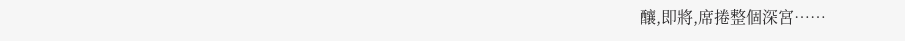釀,即將,席捲整個深宮……